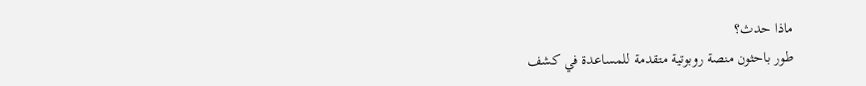ماذا حدث؟
طور باحثون منصة روبوتية متقدمة للمساعدة في كشف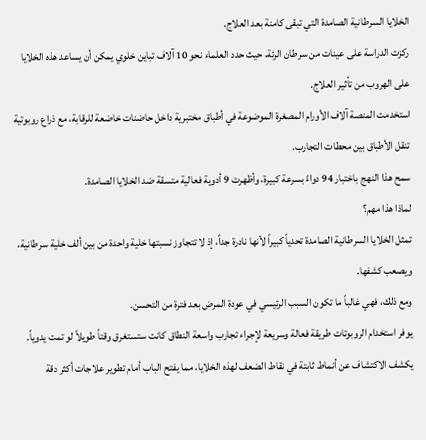الخلايا السرطانية الصامدة التي تبقى كامنة بعد العلاج.
ركزت الدراسة على عينات من سرطان الرئة، حيث حدد العلماء نحو 10 آلاف تباين خلوي يمكن أن يساعد هذه الخلايا على الهروب من تأثير العلاج.
استخدمت المنصة آلاف الأورام المصغرة الموضوعة في أطباق مختبرية داخل حاضنات خاضعة للرقابة، مع ذراع روبوتية تنقل الأطباق بين محطات التجارب.
سمح هذا النهج باختبار 94 دواءً بسرعة كبيرة، وأظهرت 9 أدوية فعالية متسقة ضد الخلايا الصامدة.
لماذا هذا مهم؟
تمثل الخلايا السرطانية الصامدة تحدياً كبيراً لأنها نادرة جداً، إذ لا تتجاوز نسبتها خلية واحدة من بين ألف خلية سرطانية، ويصعب كشفها.
ومع ذلك، فهي غالباً ما تكون السبب الرئيسي في عودة المرض بعد فترة من التحسن.
يوفر استخدام الروبوتات طريقة فعالة وسريعة لإجراء تجارب واسعة النطاق كانت ستستغرق وقتاً طويلاً لو تمت يدوياً.
يكشف الاكتشاف عن أنماط ثابتة في نقاط الضعف لهذه الخلايا، مما يفتح الباب أمام تطوير علاجات أكثر دقة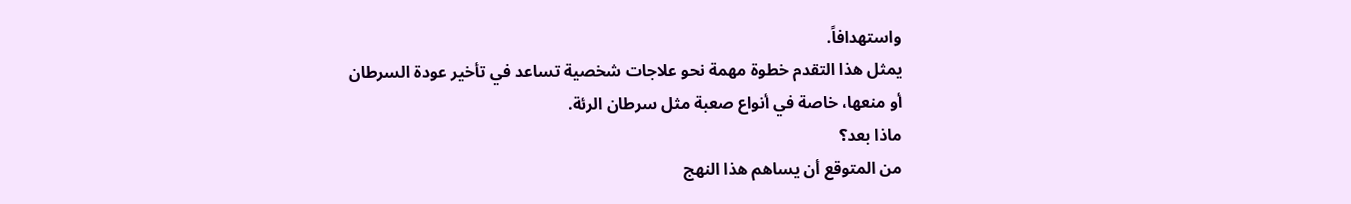واستهدافاً.
يمثل هذا التقدم خطوة مهمة نحو علاجات شخصية تساعد في تأخير عودة السرطان أو منعها، خاصة في أنواع صعبة مثل سرطان الرئة.
ماذا بعد؟
من المتوقع أن يساهم هذا النهج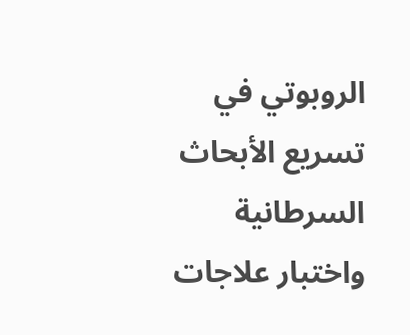الروبوتي في تسريع الأبحاث السرطانية واختبار علاجات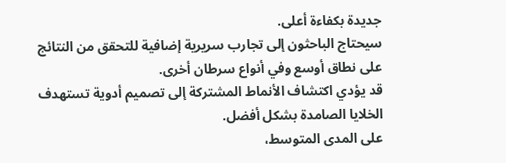جديدة بكفاءة أعلى.
سيحتاج الباحثون إلى تجارب سريرية إضافية للتحقق من النتائج على نطاق أوسع وفي أنواع سرطان أخرى.
قد يؤدي اكتشاف الأنماط المشتركة إلى تصميم أدوية تستهدف الخلايا الصامدة بشكل أفضل.
على المدى المتوسط،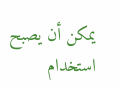يمكن أن يصبح استخدام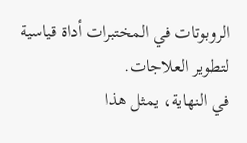الروبوتات في المختبرات أداة قياسية لتطوير العلاجات.
في النهاية، يمثل هذا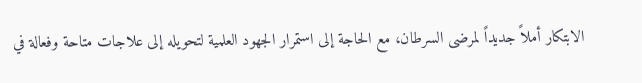الابتكار أملاً جديداً لمرضى السرطان، مع الحاجة إلى استمرار الجهود العلمية لتحويله إلى علاجات متاحة وفعالة في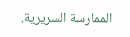الممارسة السريرية.